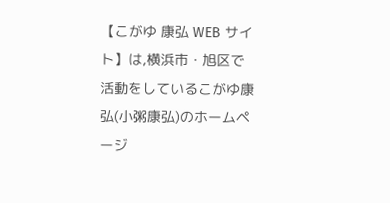【こがゆ 康弘 WEB サイト】は,横浜市・旭区で活動をしているこがゆ康弘(小粥康弘)のホームページ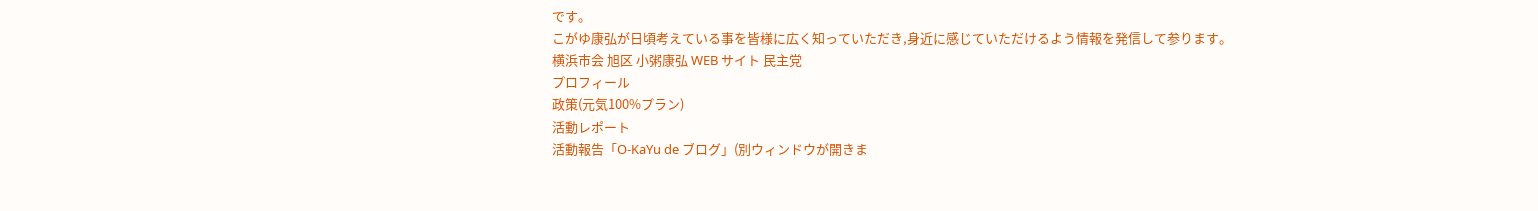です。
こがゆ康弘が日頃考えている事を皆様に広く知っていただき,身近に感じていただけるよう情報を発信して参ります。
横浜市会 旭区 小粥康弘 WEB サイト 民主党
プロフィール
政策(元気100%プラン)
活動レポート
活動報告「O-KaYu de ブログ」(別ウィンドウが開きま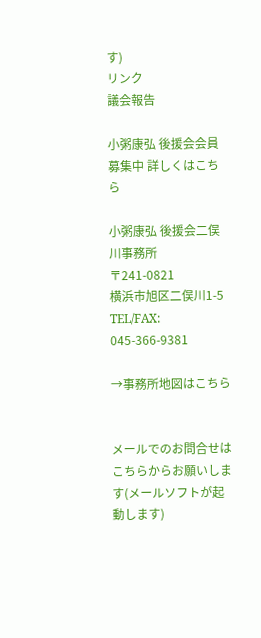す)
リンク
議会報告

小粥康弘 後援会会員募集中 詳しくはこちら

小粥康弘 後援会二俣川事務所
〒241-0821
横浜市旭区二俣川1-5
TEL/FAX:
045-366-9381

→事務所地図はこちら


メールでのお問合せはこちらからお願いします(メールソフトが起動します)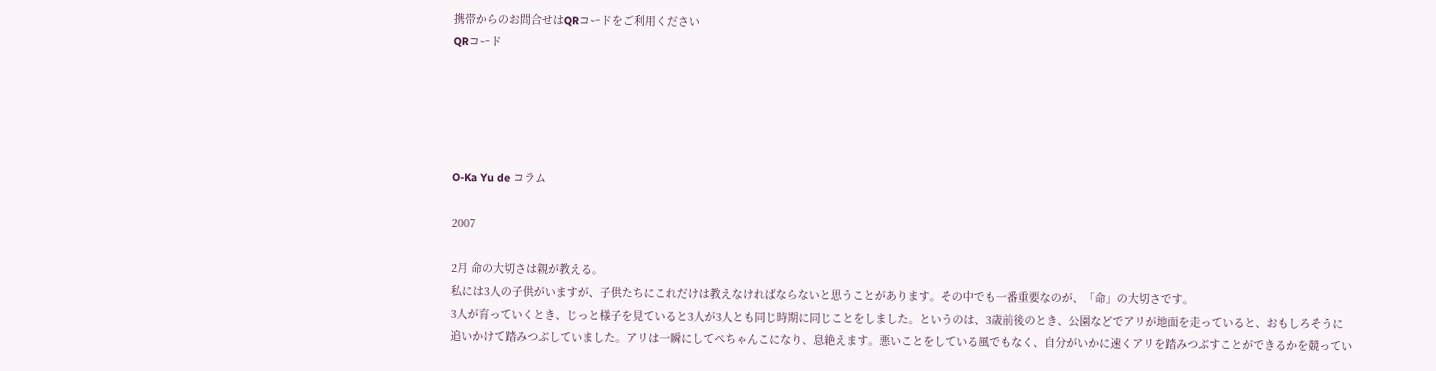携帯からのお問合せはQRコードをご利用ください
QRコード





O-Ka Yu de コラム

2007

2月 命の大切さは親が教える。
私には3人の子供がいますが、子供たちにこれだけは教えなければならないと思うことがあります。その中でも一番重要なのが、「命」の大切さです。
3人が育っていくとき、じっと様子を見ていると3人が3人とも同じ時期に同じことをしました。というのは、3歳前後のとき、公園などでアリが地面を走っていると、おもしろそうに追いかけて踏みつぶしていました。アリは一瞬にしてぺちゃんこになり、息絶えます。悪いことをしている風でもなく、自分がいかに速くアリを踏みつぶすことができるかを競ってい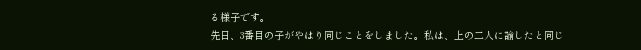る様子です。
先日、3番目の子がやはり同じことをしました。私は、上の二人に諭したと同じ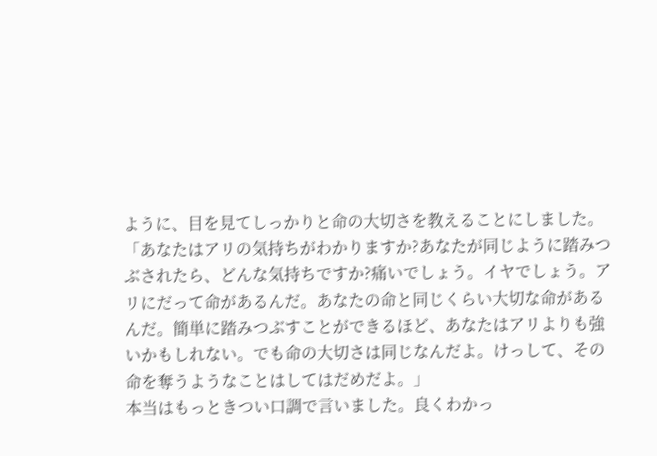ように、目を見てしっかりと命の大切さを教えることにしました。
「あなたはアリの気持ちがわかりますか?あなたが同じように踏みつぶされたら、どんな気持ちですか?痛いでしょう。イヤでしょう。アリにだって命があるんだ。あなたの命と同じくらい大切な命があるんだ。簡単に踏みつぶすことができるほど、あなたはアリよりも強いかもしれない。でも命の大切さは同じなんだよ。けっして、その命を奪うようなことはしてはだめだよ。」
本当はもっときつい口調で言いました。良くわかっ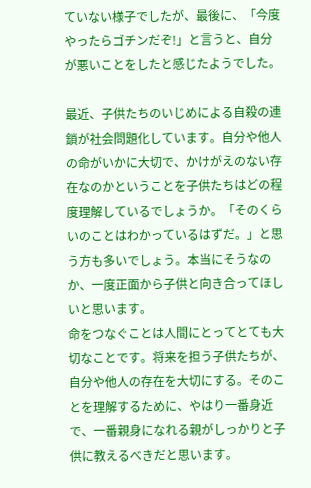ていない様子でしたが、最後に、「今度やったらゴチンだぞ!」と言うと、自分が悪いことをしたと感じたようでした。

最近、子供たちのいじめによる自殺の連鎖が社会問題化しています。自分や他人の命がいかに大切で、かけがえのない存在なのかということを子供たちはどの程度理解しているでしょうか。「そのくらいのことはわかっているはずだ。」と思う方も多いでしょう。本当にそうなのか、一度正面から子供と向き合ってほしいと思います。
命をつなぐことは人間にとってとても大切なことです。将来を担う子供たちが、自分や他人の存在を大切にする。そのことを理解するために、やはり一番身近で、一番親身になれる親がしっかりと子供に教えるべきだと思います。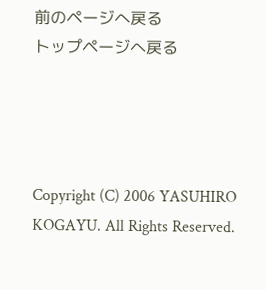前のページへ戻る
トップページへ戻る




Copyright (C) 2006 YASUHIRO KOGAYU. All Rights Reserved.